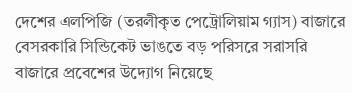দেশের এলপিজি (তরলীকৃত পেট্রোলিয়াম গ্যাস) বাজারে বেসরকারি সিন্ডিকেট ভাঙতে বড় পরিসরে সরাসরি বাজারে প্রবেশের উদ্যোগ নিয়েছে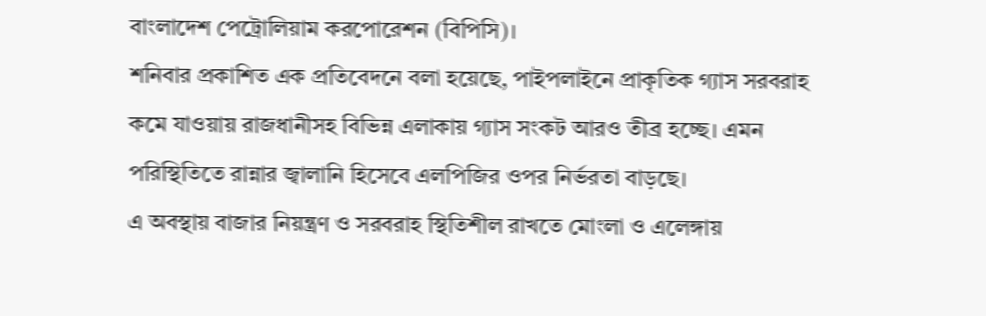বাংলাদেশ পেট্রোলিয়াম করপোরেশন (বিপিসি)।
শনিবার প্রকাশিত এক প্রতিবেদনে বলা হয়েছে, পাইপলাইনে প্রাকৃতিক গ্যাস সরবরাহ কমে যাওয়ায় রাজধানীসহ বিভিন্ন এলাকায় গ্যাস সংকট আরও তীব্র হচ্ছে। এমন পরিস্থিতিতে রান্নার জ্বালানি হিসেবে এলপিজির ওপর নির্ভরতা বাড়ছে।
এ অবস্থায় বাজার নিয়ন্ত্রণ ও সরবরাহ স্থিতিশীল রাখতে মোংলা ও এলেঙ্গায়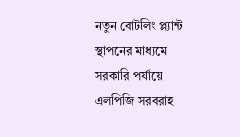নতুন বোটলিং প্ল্যান্ট স্থাপনের মাধ্যমে সরকারি পর্যায়ে এলপিজি সরবরাহ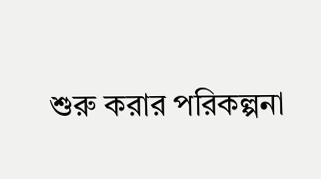শুরু করার পরিকল্পনা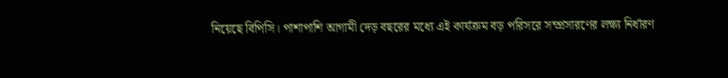নিয়েছে বিপিসি। পাশাপাশি আগামী দেড় বছরের মধ্যে এই কার্যক্রম বড় পরিসরে সম্প্রসারণের লক্ষ্য নির্ধারণ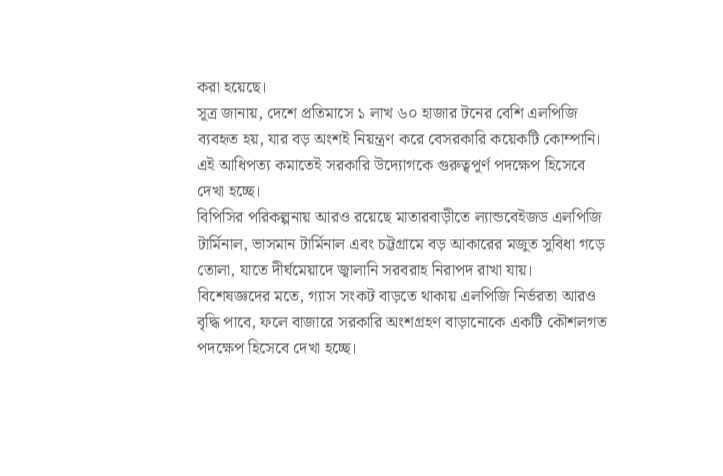করা হয়েছে।
সূত্র জানায়, দেশে প্রতিমাসে ১ লাখ ৬০ হাজার টনের বেশি এলপিজি ব্যবহৃত হয়, যার বড় অংশই নিয়ন্ত্রণ করে বেসরকারি কয়েকটি কোম্পানি। এই আধিপত্য কমাতেই সরকারি উদ্যোগকে গুরুত্বপূর্ণ পদক্ষেপ হিসেবে দেখা হচ্ছে।
বিপিসির পরিকল্পনায় আরও রয়েছে মাতারবাড়ীতে ল্যান্ডবেইজড এলপিজি টার্মিনাল, ভাসমান টার্মিনাল এবং চট্টগ্রামে বড় আকারের মজুত সুবিধা গড়ে তোলা, যাতে দীর্ঘমেয়াদে জ্বালানি সরবরাহ নিরাপদ রাখা যায়।
বিশেষজ্ঞদের মতে, গ্যাস সংকট বাড়তে থাকায় এলপিজি নির্ভরতা আরও বৃদ্ধি পাবে, ফলে বাজারে সরকারি অংশগ্রহণ বাড়ানোকে একটি কৌশলগত পদক্ষেপ হিসেবে দেখা হচ্ছে।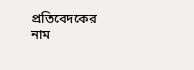প্রতিবেদকের নাম